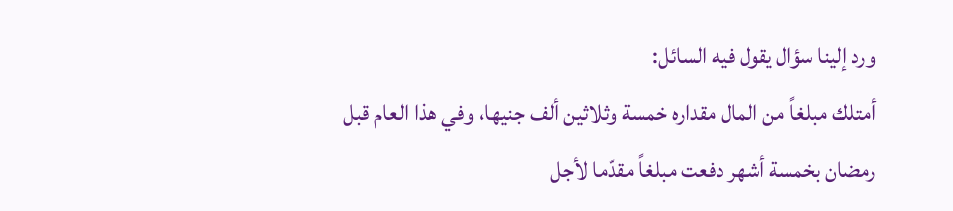ورد إلينا سؤال يقول فيه السائل:
أمتلك مبلغاً من المال مقداره خمسة وثلاثين ألف جنيها، وفي هذا العام قبل رمضان بخمسة أشهر دفعت مبلغاً مقدّما لأجل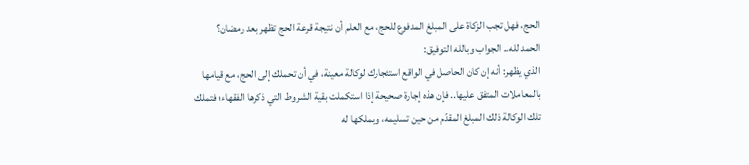الحج، فهل تجب الزكاة على المبلغ المدفوع للحج، مع العلم أن نتيجة قرعة الحج تظهر بعد رمضان؟
الحمد لله.. الجواب وبالله التوفيق:
الذي يظهر: أنه إن كان الحاصل في الواقع استئجارك لوكالة معينة، في أن تحملك إلى الحج، مع قيامها بالمعاملات المتفق عليها.. فإن هذه إجارة صحيحة إذا استكملت بقية الشروط التي ذكرها الفقهاء؛ فتملك تلك الوكالة ذلك المبلغ المقدّم من حين تسليمه، وبملكها له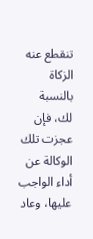تنقطع عنه الزكاة بالنسبة لك، فإن عجزت تلك الوكالة عن أداء الواجب عليها، وعاد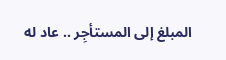المبلغ إلى المستأجِر .. عاد له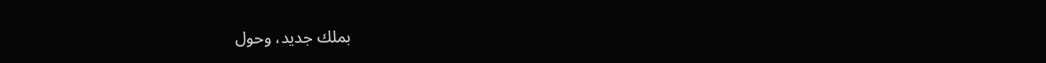بملك جديد، وحول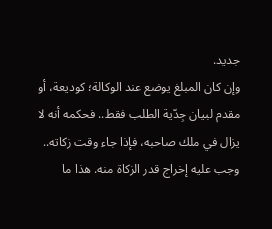جديد.
وإن كان المبلغ يوضع عند الوكالة؛ كوديعة، أو مقدم لبيان جِدّية الطلب فقط.. فحكمه أنه لا يزال في ملك صاحبه، فإذا جاء وقت زكاته.. وجب عليه إخراج قدر الزكاة منه. هذا ما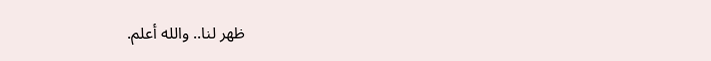ظهر لنا.. والله أعلم.